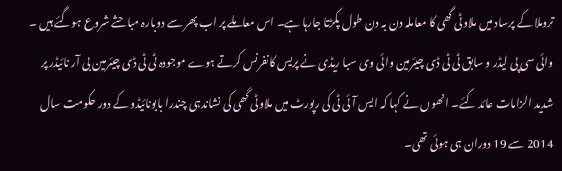تروملا کے پرساد میں ملاوٹی گھی کا معاملہ دن بہ دن طول پکڑتا جارہا ہے۔ اس معاملے پر اب پھر سے دوبارہ مباحثے شروع ہوگئے ہیں ۔ وائی سی پی لیڈر و سابق ٹی ٹی ڈی چیئرمین وائی وی سبا ریڈی نے پریس کانفرنس کرتے ہوے موجودہ ٹی ٹی ڈی چیئرمین بی آر نائیڈر پر شدید الزامات عائد کئے۔ انھوں نے کہا کہ ایس آئی ٹی کی رپورٹ میں ملاوٹی گھی کی نشاندہی چندرا بابونائیڈو کے دور حکومت سال 2014 سے 19 دوران ہی ہوئی تھی۔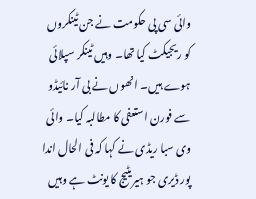وائی سی پی حکومت نے جن ٹینکروں کو ریجیکٹ کیا تھا۔ وہیں ٹینکر سپلائی ہوے ہیں۔ انھوں نے بی آر نائیڈو سے فورن استعفی کا مطالبہ کیا۔ وائی وی سبا ریڈی نے کہا کہ فی الحال اندا پور ڈیری جو ہیریٹیج کا یونٹ ہے وہیں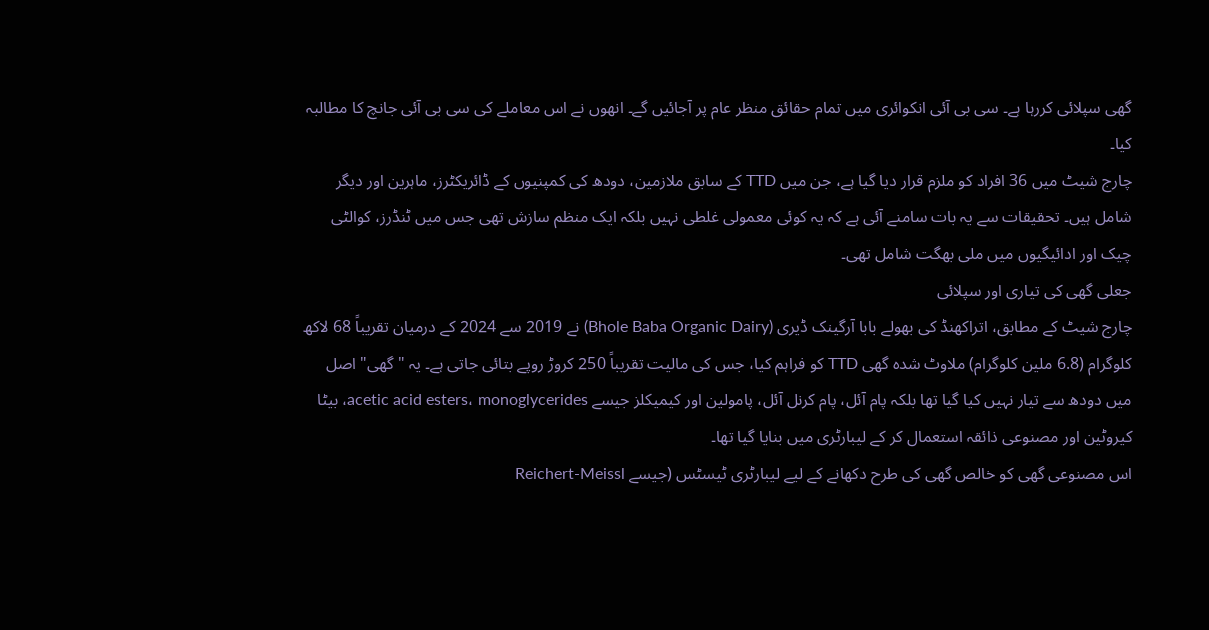گھی سپلائی کررہا ہے۔ سی بی آئی انکوائری میں تمام حقائق منظر عام پر آجائیں گے۔ انھوں نے اس معاملے کی سی بی آئی جانچ کا مطالبہ کیا۔
چارج شیٹ میں 36 افراد کو ملزم قرار دیا گیا ہے، جن میں TTD کے سابق ملازمین، دودھ کی کمپنیوں کے ڈائریکٹرز، ماہرین اور دیگر شامل ہیں۔ تحقیقات سے یہ بات سامنے آئی ہے کہ یہ کوئی معمولی غلطی نہیں بلکہ ایک منظم سازش تھی جس میں ٹنڈرز، کوالٹی چیک اور ادائیگیوں میں ملی بھگت شامل تھی۔
جعلی گھی کی تیاری اور سپلائی
چارج شیٹ کے مطابق، اتراکھنڈ کی بھولے بابا آرگینک ڈیری (Bhole Baba Organic Dairy) نے 2019 سے 2024 کے درمیان تقریباً 68 لاکھ کلوگرام (6.8 ملین کلوگرام) ملاوٹ شدہ گھی TTD کو فراہم کیا، جس کی مالیت تقریباً 250 کروڑ روپے بتائی جاتی ہے۔ یہ "گھی" اصل میں دودھ سے تیار نہیں کیا گیا تھا بلکہ پام آئل، پام کرنل آئل، پامولین اور کیمیکلز جیسے acetic acid esters، monoglycerides، بیٹا کیروٹین اور مصنوعی ذائقہ استعمال کر کے لیبارٹری میں بنایا گیا تھا۔
اس مصنوعی گھی کو خالص گھی کی طرح دکھانے کے لیے لیبارٹری ٹیسٹس (جیسے Reichert-Meissl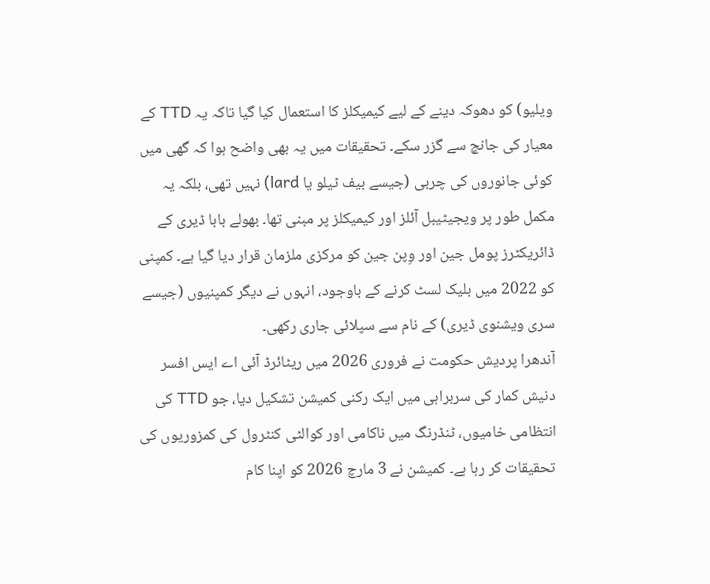ویلیو) کو دھوکہ دینے کے لیے کیمیکلز کا استعمال کیا گیا تاکہ یہ TTD کے معیار کی جانچ سے گزر سکے۔ تحقیقات میں یہ بھی واضح ہوا کہ گھی میں کوئی جانوروں کی چربی (جیسے بیف ٹیلو یا lard) نہیں تھی، بلکہ یہ مکمل طور پر ویجیٹیبل آئلز اور کیمیکلز پر مبنی تھا۔ بھولے بابا ڈیری کے ڈائریکٹرز پومل جین اور وِپن جین کو مرکزی ملزمان قرار دیا گیا ہے۔ کمپنی کو 2022 میں بلیک لسٹ کرنے کے باوجود، انہوں نے دیگر کمپنیوں (جیسے سری ویشنوی ڈیری) کے نام سے سپلائی جاری رکھی۔
آندھرا پردیش حکومت نے فروری 2026 میں ریٹائرڈ آئی اے ایس افسر دنیش کمار کی سربراہی میں ایک رکنی کمیشن تشکیل دیا، جو TTD کی انتظامی خامیوں، ٹنڈرنگ میں ناکامی اور کوالٹی کنٹرول کی کمزوریوں کی تحقیقات کر رہا ہے۔ کمیشن نے 3 مارچ 2026 کو اپنا کام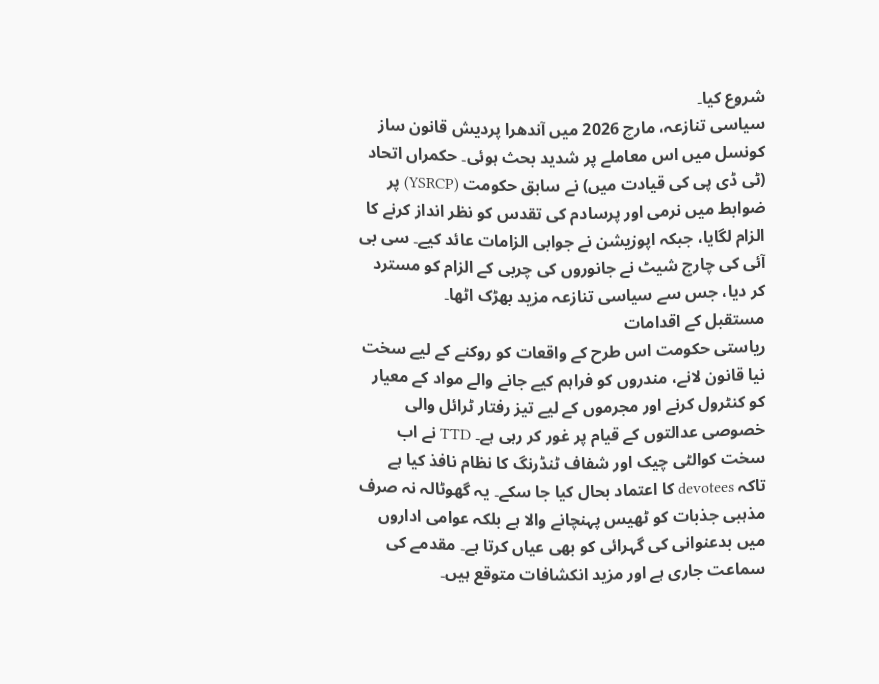شروع کیا۔
سیاسی تنازعہ، مارچ 2026 میں آندھرا پردیش قانون ساز کونسل میں اس معاملے پر شدید بحث ہوئی۔ حکمراں اتحاد (ٹی ڈی پی کی قیادت میں) نے سابق حکومت (YSRCP) پر ضوابط میں نرمی اور پرسادم کی تقدس کو نظر انداز کرنے کا الزام لگایا، جبکہ اپوزیشن نے جوابی الزامات عائد کیے۔ سی بی آئی کی چارج شیٹ نے جانوروں کی چربی کے الزام کو مسترد کر دیا، جس سے سیاسی تنازعہ مزید بھڑک اٹھا۔
مستقبل کے اقدامات
ریاستی حکومت اس طرح کے واقعات کو روکنے کے لیے سخت نیا قانون لانے، مندروں کو فراہم کیے جانے والے مواد کے معیار کو کنٹرول کرنے اور مجرموں کے لیے تیز رفتار ٹرائل والی خصوصی عدالتوں کے قیام پر غور کر رہی ہے۔ TTD نے اب سخت کوالٹی چیک اور شفاف ٹنڈرنگ کا نظام نافذ کیا ہے تاکہ devotees کا اعتماد بحال کیا جا سکے۔ یہ گھوٹالہ نہ صرف مذہبی جذبات کو ٹھیس پہنچانے والا ہے بلکہ عوامی اداروں میں بدعنوانی کی گہرائی کو بھی عیاں کرتا ہے۔ مقدمے کی سماعت جاری ہے اور مزید انکشافات متوقع ہیں۔